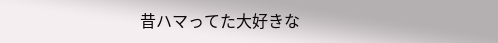昔ハマってた大好きな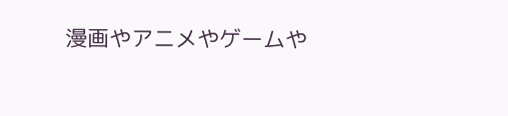漫画やアニメやゲームや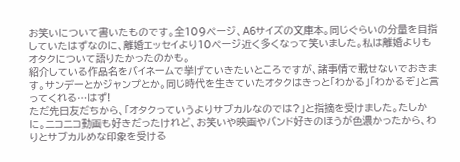お笑いについて書いたものです。全109ページ、A6サイズの文庫本。同じぐらいの分量を目指していたはずなのに、離婚エッセイより10ページ近く多くなって笑いました。私は離婚よりもオタクについて語りたかったのかも。
紹介している作品名をバイネームで挙げていきたいところですが、諸事情で載せないでおきます。サンデーとかジャンプとか。同じ時代を生きていたオタクはきっと「わかる」「わかるぞ」と言ってくれる…はず!
ただ先日友だちから、「オタクっていうよりサブカルなのでは?」と指摘を受けました。たしかに。ニコニコ動画も好きだったけれど、お笑いや映画やバンド好きのほうが色濃かったから、わりとサブカルめな印象を受ける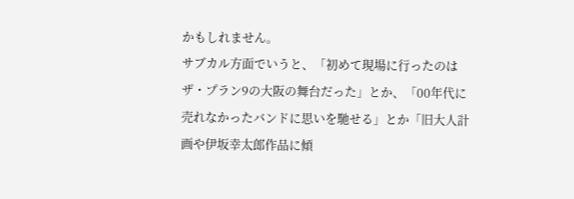かもしれません。
サブカル方面でいうと、「初めて現場に行ったのはザ・プラン9の大阪の舞台だった」とか、「00年代に売れなかったバンドに思いを馳せる」とか「旧大人計画や伊坂幸太郎作品に傾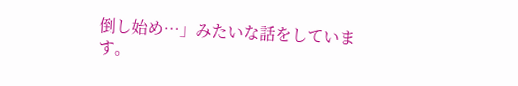倒し始め…」みたいな話をしています。